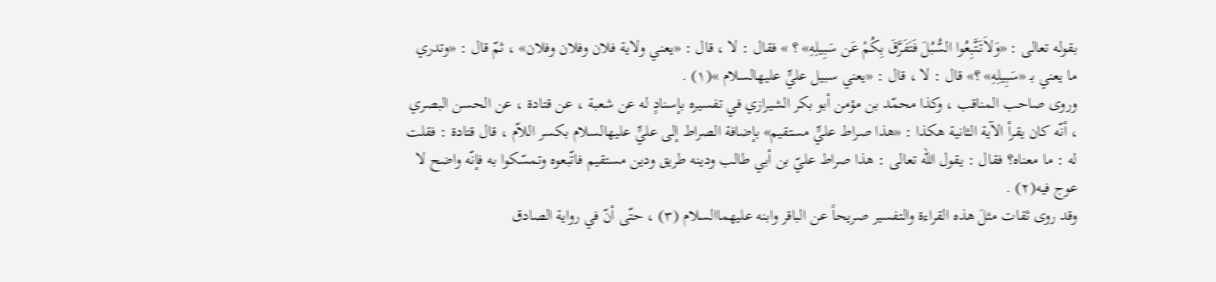بقوله تعالى : «وَلاَتَتَّبِعُوا السُّبُلَ فَتَفَرَّقَ بِكُمْ عَن سَبِيلِهِ» ؟ » فقال : لا ، قال : «يعني ولاية فلان وفلان وفلان» ، ثمّ قال : «وتدري ما يعني بـ «سَبِيلِهِ» ؟» قال : لا ، قال : «يعني سبيل عليٍّ عليهالسلام »(١) .
وروى صاحب المناقب ، وكذا محمّد بن مؤمن أبو بكر الشيرازي في تفسيره بإسنادٍ له عن شعبة ، عن قتادة ، عن الحسن البصري ، أنّه كان يقرأ الآية الثانية هكذا : «هذا صراط عليٍّ مستقيم» بإضافة الصراط إلى عليٍّ عليهالسلام بكسر اللاّم ، قال قتادة : فقلت له : ما معناه؟ فقال : يقول اللّه تعالى : هذا صراط عليّ بن أبي طالب ودينه طريق ودين مستقيم فاتّبعوه وتمسّكوا به فإنّه واضح لا عوج فيه(٢) .
وقد روى ثقات مثلَ هذه القراءة والتفسير صريحاً عن الباقر وابنه عليهماالسلام (٣) ، حتّى أنّ في رواية الصادق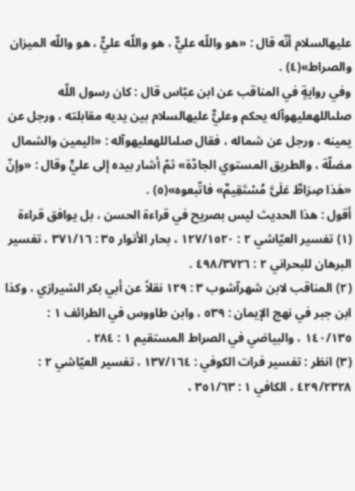عليهالسلام أنّه قال : «هو واللّه عليٌّ ، هو واللّه عليٌّ ، هو واللّه الميزان والصراط»(٤) .
وفي روايةٍ في المناقب عن ابن عبّاس قال : كان رسول اللّه صلىاللهعليهوآله يحكم وعليٌّ عليهالسلام بين يديه مقابلته ، ورجل عن يمينه ، ورجل عن شماله ، فقال صلىاللهعليهوآله : «اليمين والشمال مضلّة ، والطريق المستوي الجادّة» ثمّ أشار بيده إلى عليٍّ وقال : «وإنّ «هَذا صِرَاطٌ عَلَىَّ مُسْتَقِيمٌ» فاتّبعوه»(٥) .
أقول : هذا الحديث ليس بصريح في قراءة الحسن ، بل يوافق قراءة
(١) تفسير العيّاشي ٢ : ١٢٧/١٥٢٠ ، بحار الأنوار ٣٥ : ٣٧١/١٦ ، تفسير البرهان للبحراني ٢ : ٤٩٨/٣٧٢٦ .
(٢) المناقب لابن شهرآشوب ٣ : ١٢٩ نقلاً عن أبي بكر الشيرازي ، وكذا ابن جبر في نهج الإيمان : ٥٣٩ ، وابن طاووس في الطرائف ١ : ١٤٠/١٣٥ ، والبياضي في الصراط المستقيم ١ : ٢٨٤ .
(٣) انظر : تفسير فرات الكوفي : ١٣٧/١٦٤ ، تفسير العيّاشي ٢ : ٤٢٩/٢٣٢٨ ، الكافي ١ : ٣٥١/٦٣ ،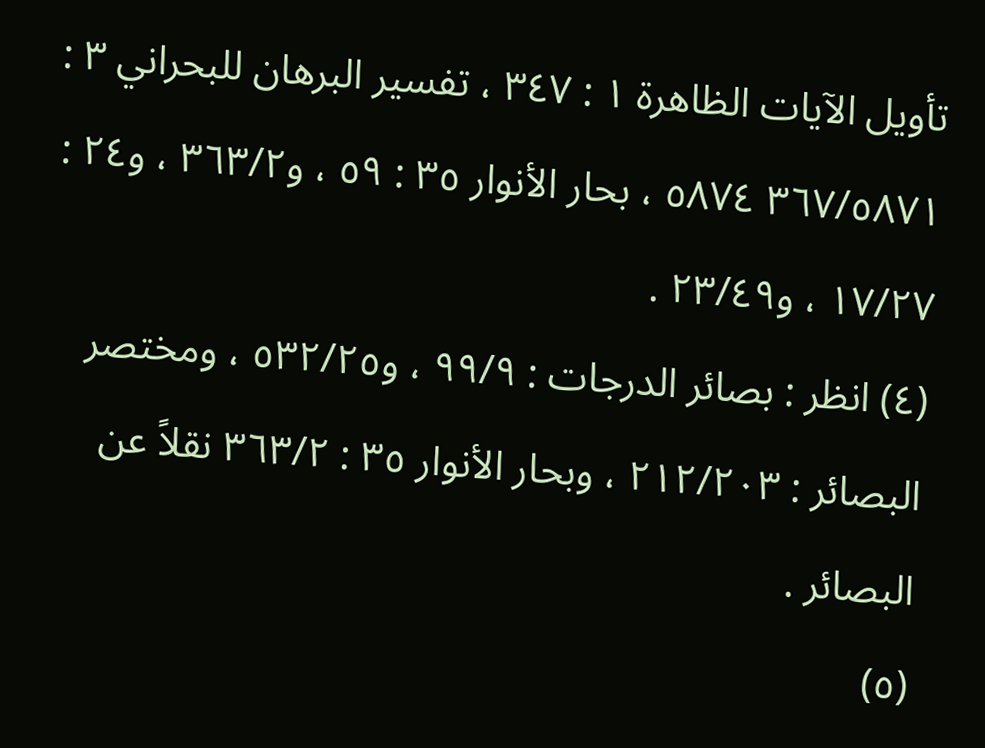تأويل الآيات الظاهرة ١ : ٣٤٧ ، تفسير البرهان للبحراني ٣ : ٣٦٧/٥٨٧١ ٥٨٧٤ ، بحار الأنوار ٣٥ : ٥٩ ، و٣٦٣/٢ ، و٢٤ : ١٧/٢٧ ، و٢٣/٤٩ .
(٤) انظر : بصائر الدرجات : ٩٩/٩ ، و٥٣٢/٢٥ ، ومختصر البصائر : ٢١٢/٢٠٣ ، وبحار الأنوار ٣٥ : ٣٦٣/٢ نقلاً عن البصائر .
(٥)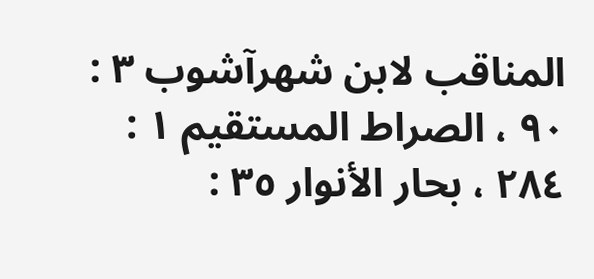المناقب لابن شهرآشوب ٣ : ٩٠ ، الصراط المستقيم ١ : ٢٨٤ ، بحار الأنوار ٣٥ :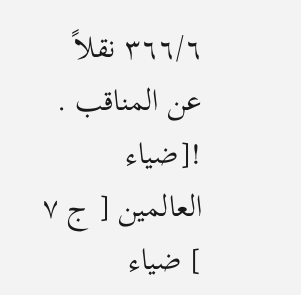٣٦٦/٦ نقلاً عن المناقب .
![ضياء العالمين [ ج ٧ ] ضياء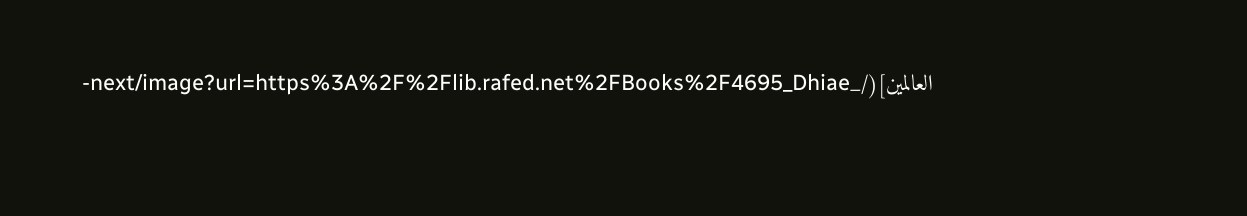العالمين](/_next/image?url=https%3A%2F%2Flib.rafed.net%2FBooks%2F4695_Dhiae-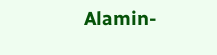Alamin-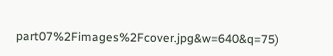part07%2Fimages%2Fcover.jpg&w=640&q=75)